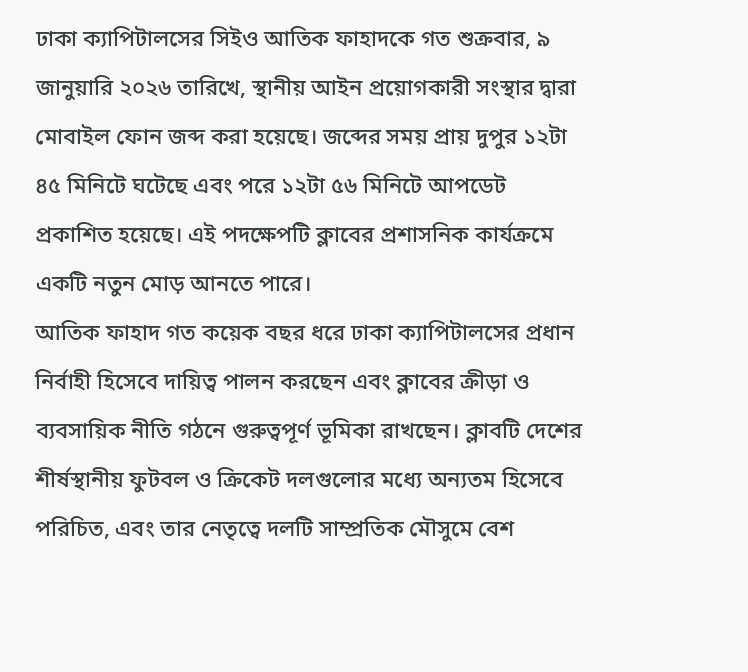ঢাকা ক্যাপিটালসের সিইও আতিক ফাহাদকে গত শুক্রবার, ৯ জানুয়ারি ২০২৬ তারিখে, স্থানীয় আইন প্রয়োগকারী সংস্থার দ্বারা মোবাইল ফোন জব্দ করা হয়েছে। জব্দের সময় প্রায় দুপুর ১২টা ৪৫ মিনিটে ঘটেছে এবং পরে ১২টা ৫৬ মিনিটে আপডেট প্রকাশিত হয়েছে। এই পদক্ষেপটি ক্লাবের প্রশাসনিক কার্যক্রমে একটি নতুন মোড় আনতে পারে।
আতিক ফাহাদ গত কয়েক বছর ধরে ঢাকা ক্যাপিটালসের প্রধান নির্বাহী হিসেবে দায়িত্ব পালন করছেন এবং ক্লাবের ক্রীড়া ও ব্যবসায়িক নীতি গঠনে গুরুত্বপূর্ণ ভূমিকা রাখছেন। ক্লাবটি দেশের শীর্ষস্থানীয় ফুটবল ও ক্রিকেট দলগুলোর মধ্যে অন্যতম হিসেবে পরিচিত, এবং তার নেতৃত্বে দলটি সাম্প্রতিক মৌসুমে বেশ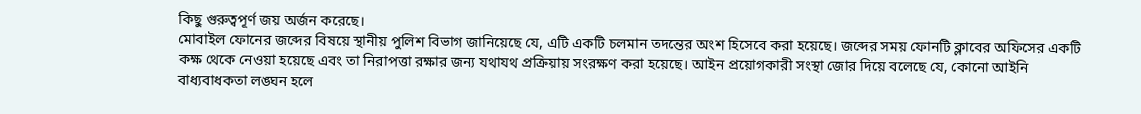কিছু গুরুত্বপূর্ণ জয় অর্জন করেছে।
মোবাইল ফোনের জব্দের বিষয়ে স্থানীয় পুলিশ বিভাগ জানিয়েছে যে, এটি একটি চলমান তদন্তের অংশ হিসেবে করা হয়েছে। জব্দের সময় ফোনটি ক্লাবের অফিসের একটি কক্ষ থেকে নেওয়া হয়েছে এবং তা নিরাপত্তা রক্ষার জন্য যথাযথ প্রক্রিয়ায় সংরক্ষণ করা হয়েছে। আইন প্রয়োগকারী সংস্থা জোর দিয়ে বলেছে যে, কোনো আইনি বাধ্যবাধকতা লঙ্ঘন হলে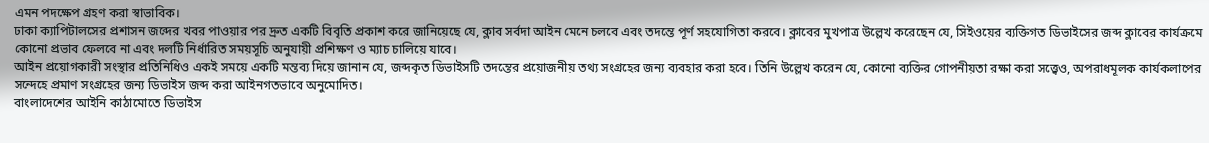এমন পদক্ষেপ গ্রহণ করা স্বাভাবিক।
ঢাকা ক্যাপিটালসের প্রশাসন জব্দের খবর পাওয়ার পর দ্রুত একটি বিবৃতি প্রকাশ করে জানিয়েছে যে, ক্লাব সর্বদা আইন মেনে চলবে এবং তদন্তে পূর্ণ সহযোগিতা করবে। ক্লাবের মুখপাত্র উল্লেখ করেছেন যে, সিইওয়ের ব্যক্তিগত ডিভাইসের জব্দ ক্লাবের কার্যক্রমে কোনো প্রভাব ফেলবে না এবং দলটি নির্ধারিত সময়সূচি অনুযায়ী প্রশিক্ষণ ও ম্যাচ চালিয়ে যাবে।
আইন প্রয়োগকারী সংস্থার প্রতিনিধিও একই সময়ে একটি মন্তব্য দিয়ে জানান যে, জব্দকৃত ডিভাইসটি তদন্তের প্রয়োজনীয় তথ্য সংগ্রহের জন্য ব্যবহার করা হবে। তিনি উল্লেখ করেন যে, কোনো ব্যক্তির গোপনীয়তা রক্ষা করা সত্ত্বেও, অপরাধমূলক কার্যকলাপের সন্দেহে প্রমাণ সংগ্রহের জন্য ডিভাইস জব্দ করা আইনগতভাবে অনুমোদিত।
বাংলাদেশের আইনি কাঠামোতে ডিভাইস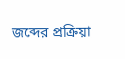জব্দের প্রক্রিয়া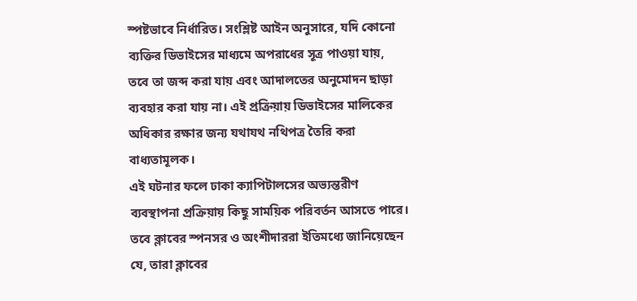স্পষ্টভাবে নির্ধারিত। সংশ্লিষ্ট আইন অনুসারে, যদি কোনো ব্যক্তির ডিভাইসের মাধ্যমে অপরাধের সূত্র পাওয়া যায়, তবে তা জব্দ করা যায় এবং আদালতের অনুমোদন ছাড়া ব্যবহার করা যায় না। এই প্রক্রিয়ায় ডিভাইসের মালিকের অধিকার রক্ষার জন্য যথাযথ নথিপত্র তৈরি করা বাধ্যতামূলক।
এই ঘটনার ফলে ঢাকা ক্যাপিটালসের অভ্যন্তরীণ ব্যবস্থাপনা প্রক্রিয়ায় কিছু সাময়িক পরিবর্তন আসতে পারে। তবে ক্লাবের স্পনসর ও অংশীদাররা ইতিমধ্যে জানিয়েছেন যে, তারা ক্লাবের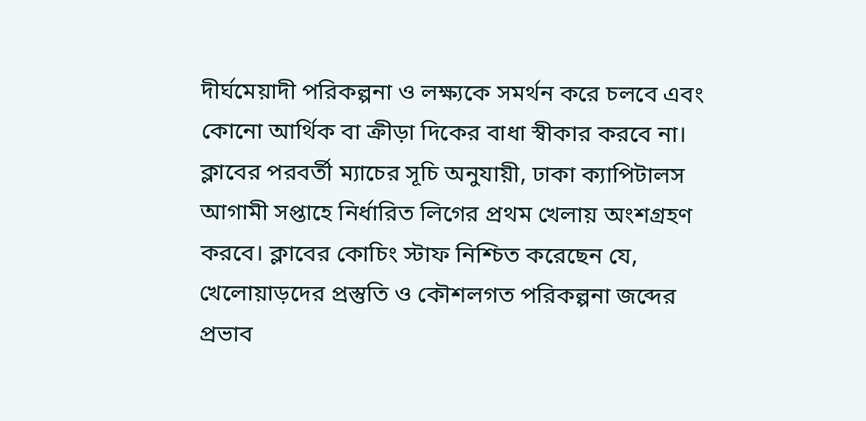দীর্ঘমেয়াদী পরিকল্পনা ও লক্ষ্যকে সমর্থন করে চলবে এবং কোনো আর্থিক বা ক্রীড়া দিকের বাধা স্বীকার করবে না।
ক্লাবের পরবর্তী ম্যাচের সূচি অনুযায়ী, ঢাকা ক্যাপিটালস আগামী সপ্তাহে নির্ধারিত লিগের প্রথম খেলায় অংশগ্রহণ করবে। ক্লাবের কোচিং স্টাফ নিশ্চিত করেছেন যে, খেলোয়াড়দের প্রস্তুতি ও কৌশলগত পরিকল্পনা জব্দের প্রভাব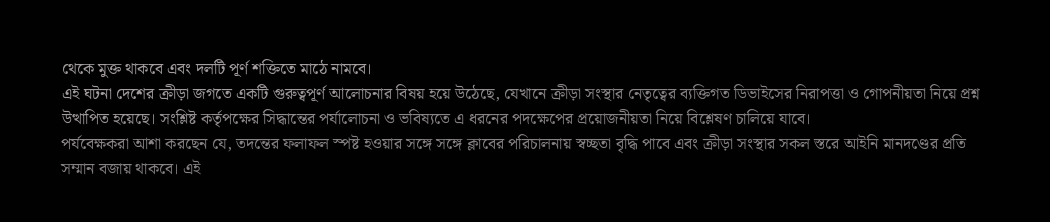থেকে মুক্ত থাকবে এবং দলটি পূর্ণ শক্তিতে মাঠে নামবে।
এই ঘটনা দেশের ক্রীড়া জগতে একটি গুরুত্বপূর্ণ আলোচনার বিষয় হয়ে উঠেছে, যেখানে ক্রীড়া সংস্থার নেতৃত্বের ব্যক্তিগত ডিভাইসের নিরাপত্তা ও গোপনীয়তা নিয়ে প্রশ্ন উত্থাপিত হয়েছে। সংশ্লিষ্ট কর্তৃপক্ষের সিদ্ধান্তের পর্যালোচনা ও ভবিষ্যতে এ ধরনের পদক্ষেপের প্রয়োজনীয়তা নিয়ে বিশ্লেষণ চালিয়ে যাবে।
পর্যবেক্ষকরা আশা করছেন যে, তদন্তের ফলাফল স্পষ্ট হওয়ার সঙ্গে সঙ্গে ক্লাবের পরিচালনায় স্বচ্ছতা বৃদ্ধি পাবে এবং ক্রীড়া সংস্থার সকল স্তরে আইনি মানদণ্ডের প্রতি সম্মান বজায় থাকবে। এই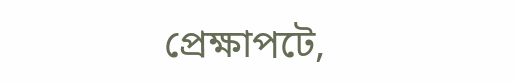প্রেক্ষাপটে,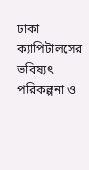ঢাকা ক্যাপিটালসের ভবিষ্যৎ পরিকল্পনা ও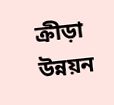ক্রীড়া উন্নয়ন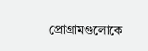প্রোগ্রামগুলোকে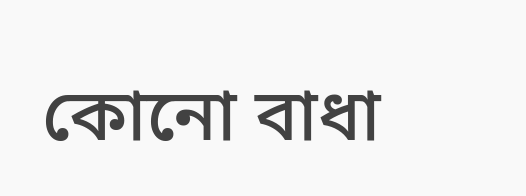কোনো বাধা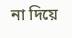না দিয়ে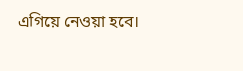এগিয়ে নেওয়া হবে।